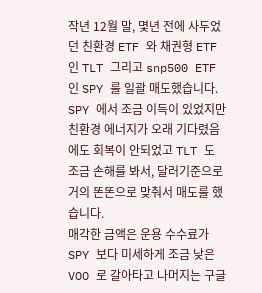작년 12월 말, 몇년 전에 사두었던 친환경 ETF 와 채권형 ETF 인 TLT 그리고 snp500 ETF 인 SPY 를 일괄 매도했습니다.
SPY 에서 조금 이득이 있었지만 친환경 에너지가 오래 기다렸음에도 회복이 안되었고 TLT 도
조금 손해를 봐서, 달러기준으로 거의 똔똔으로 맞춰서 매도를 했습니다.
매각한 금액은 운용 수수료가 SPY 보다 미세하게 조금 낮은 VOO 로 갈아타고 나머지는 구글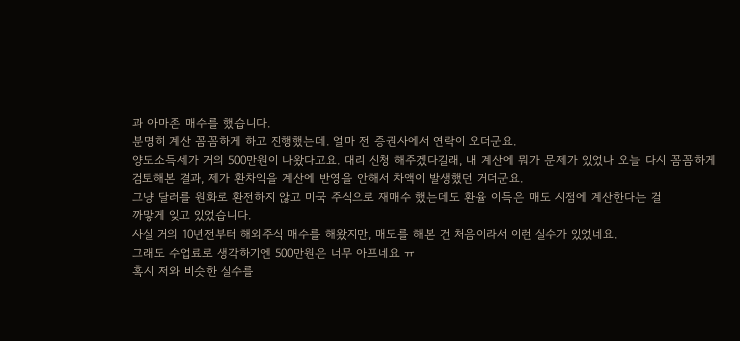과 아마존 매수를 했습니다.
분명히 계산 꼼꼼하게 하고 진행했는데. 얼마 전 증권사에서 연락이 오더군요.
양도소득세가 거의 500만원이 나왔다고요. 대리 신청 해주겠다길래, 내 계산에 뭐가 문제가 있었나 오늘 다시 꼼꼼하게
검토해본 결과, 제가 환차익을 계산에 반영을 안해서 차액이 발생했던 거더군요.
그냥 달러를 원화로 환전하지 않고 미국 주식으로 재매수 했는데도 환율 이득은 매도 시점에 계산한다는 걸
까맣게 잊고 있었습니다.
사실 거의 10년전부터 해외주식 매수를 해왔지만, 매도를 해본 건 처음이라서 이런 실수가 있었네요.
그래도 수업료로 생각하기엔 500만원은 너무 아프네요 ㅠ
혹시 저와 비슷한 실수를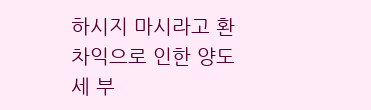하시지 마시라고 환차익으로 인한 양도세 부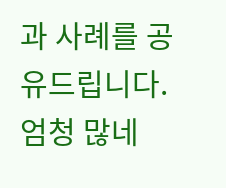과 사례를 공유드립니다.
엄청 많네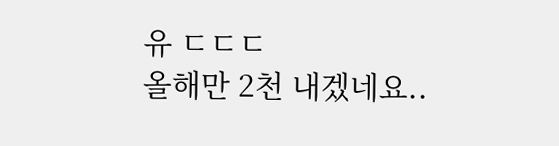유 ㄷㄷㄷ
올해만 2천 내겠네요..